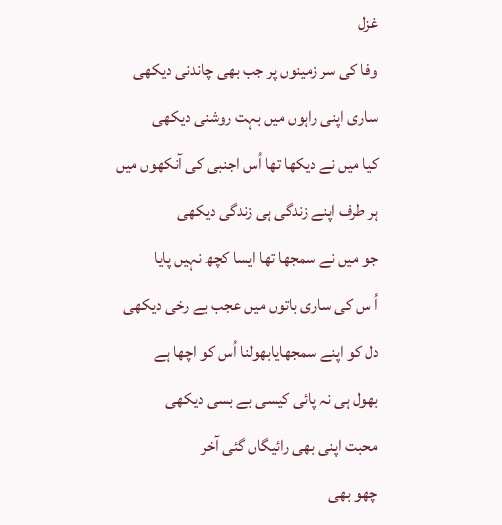غزل
وفا کی سر زمینوں پر جب بھی چاندنی دیکھی
ساری اپنی راہوں میں بہت روشنی دیکھی
کیا میں نے دیکھا تھا اُس اجنبی کی آنکھوں میں
ہر طرف اپنے زندگی ہی زندگی دیکھی
جو میں نے سمجھا تھا ایسا کچھ نہیں پایا
اُ س کی ساری باتوں میں عجب بے رخی دیکھی
دل کو اپنے سمجھایابھولنا اُس کو اچھا ہے
بھول ہی نہ پائی کیسی بے بسی دیکھی
محبت اپنی بھی رائیگاں گئی آخر
چھو بھی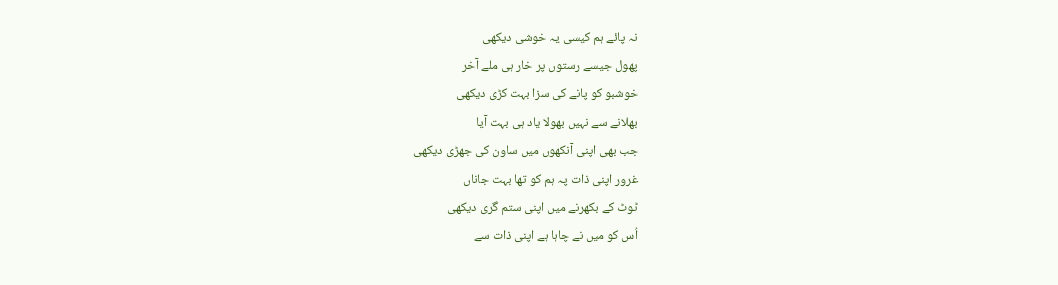نہ پائے ہم کیسی یہ خوشی دیکھی
پھول جیسے رستوں پر خار ہی ملے آخر
خوشبو کو پانے کی سزا بہت کڑی دیکھی
بھلانے سے نہیں بھولا یاد ہی بہت آیا
جب بھی اپنی آنکھوں میں ساون کی جھڑی دیکھی
غرور اپنی ذات پہ ہم کو تھا بہت جاناں
ٹوٹ کے بکھرنے میں اپنی ستم گری دیکھی
اُس کو میں نے چاہا ہے اپنی ذات سے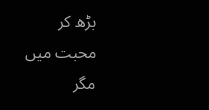بڑھ کر
محبت میں مگر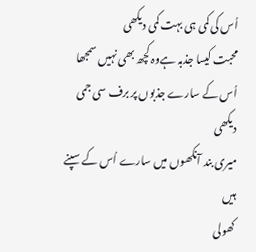اُس کی کمی ہی بہت کمی دیکھی
محبت کیسا جذبہ ہےوہ کچھ بھی نہیں سمجھا
اُس کے سارے جذبوں پر برف سی جمی دیکھی
میری بند آنکھوں میں سارے اُس کے سپنے ہیں
کھولی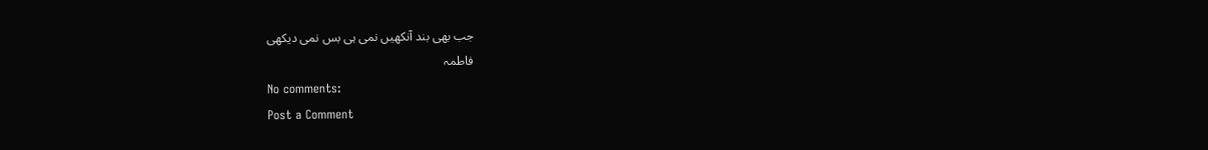جب بھی بند آنکھیں نمی ہی بس نمی دیکھی
فاطمہ
No comments:
Post a Comment